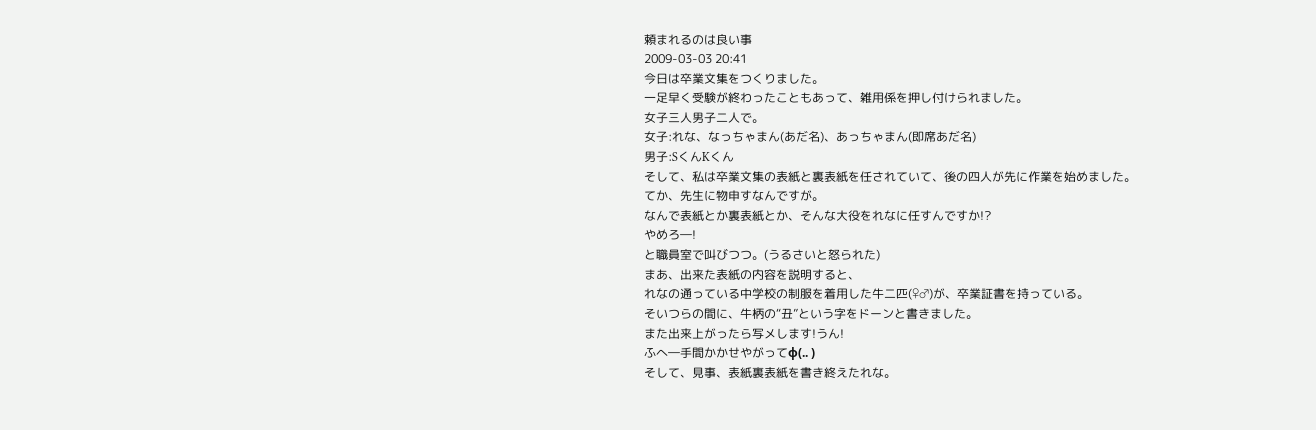頼まれるのは良い事
2009-03-03 20:41
今日は卒業文集をつくりました。
一足早く受験が終わったこともあって、雑用係を押し付けられました。
女子三人男子二人で。
女子:れな、なっちゃまん(あだ名)、あっちゃまん(即席あだ名)
男子:SくんKくん
そして、私は卒業文集の表紙と裏表紙を任されていて、後の四人が先に作業を始めました。
てか、先生に物申すなんですが。
なんで表紙とか裏表紙とか、そんな大役をれなに任すんですか!?
やめろ―!
と職員室で叫びつつ。(うるさいと怒られた)
まあ、出来た表紙の内容を説明すると、
れなの通っている中学校の制服を着用した牛二匹(♀♂)が、卒業証書を持っている。
そいつらの間に、牛柄の“丑”という字をドーンと書きました。
また出来上がったら写メします!うん!
ふへ―手間かかせやがってφ(.. )
そして、見事、表紙裏表紙を書き終えたれな。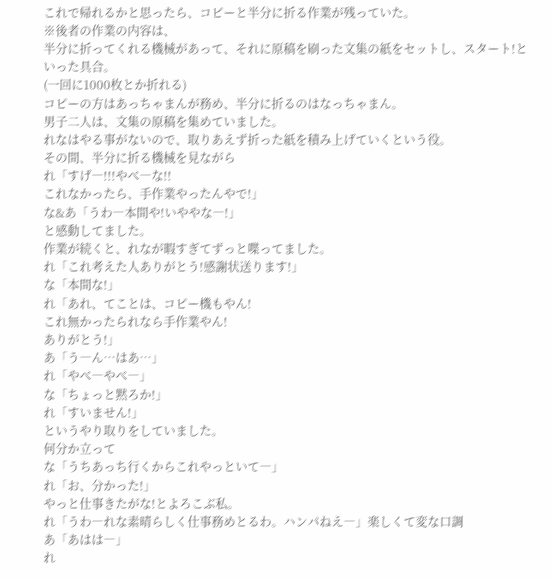これで帰れるかと思ったら、コピーと半分に折る作業が残っていた。
※後者の作業の内容は、
半分に折ってくれる機械があって、それに原稿を刷った文集の紙をセットし、スタート!といった具合。
(一回に1000枚とか折れる)
コピーの方はあっちゃまんが務め、半分に折るのはなっちゃまん。
男子二人は、文集の原稿を集めていました。
れなはやる事がないので、取りあえず折った紙を積み上げていくという役。
その間、半分に折る機械を見ながら
れ「すげ―!!!やべ―な!!
これなかったら、手作業やったんやで!」
な&あ「うわ―本間や!いややな―!」
と感動してました。
作業が続くと、れなが暇すぎてずっと喋ってました。
れ「これ考えた人ありがとう!感謝状送ります!」
な「本間な!」
れ「あれ、てことは、コピー機もやん!
これ無かったられなら手作業やん!
ありがとう!」
あ「う―ん…はあ…」
れ「やべ―やべ―」
な「ちょっと黙ろか!」
れ「すいません!」
というやり取りをしていました。
何分か立って
な「うちあっち行くからこれやっといて―」
れ「お、分かった!」
やっと仕事きたがな!とよろこぶ私。
れ「うわ―れな素晴らしく仕事務めとるわ。ハンパねえ―」楽しくて変な口調
あ「あはは―」
れ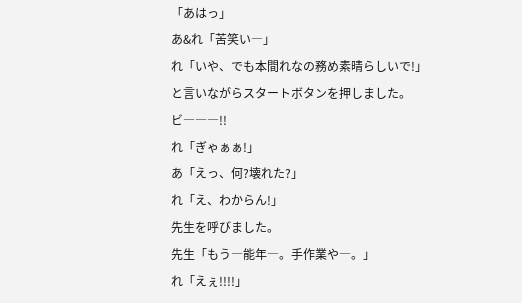「あはっ」
あ&れ「苦笑い―」
れ「いや、でも本間れなの務め素晴らしいで!」
と言いながらスタートボタンを押しました。
ビ―――!!
れ「ぎゃぁぁ!」
あ「えっ、何?壊れた?」
れ「え、わからん!」
先生を呼びました。
先生「もう―能年―。手作業や―。」
れ「えぇ!!!!」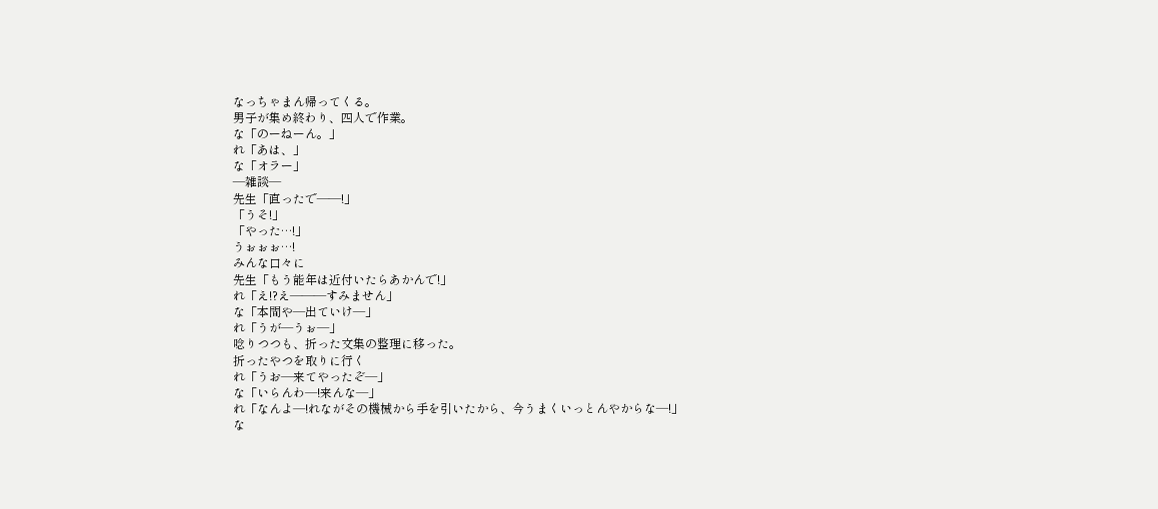なっちゃまん帰ってくる。
男子が集め終わり、四人で作業。
な「のーねーん。」
れ「あは、」
な「オラー」
―雑談―
先生「直ったで――!」
「うそ!」
「やった…!」
うぉぉぉ…!
みんな口々に
先生「もう能年は近付いたらあかんで!」
れ「え!?え―――すみません」
な「本間や―出ていけ―」
れ「うが―うぉ―」
唸りつつも、折った文集の整理に移った。
折ったやつを取りに行く
れ「うお―来てやったぞ―」
な「いらんわ―!来んな―」
れ「なんよ―!れながその機械から手を引いたから、今うまくいっとんやからな―!」
な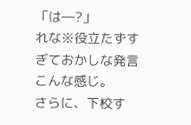「は―?」
れな※役立たずすぎておかしな発言
こんな感じ。
さらに、下校す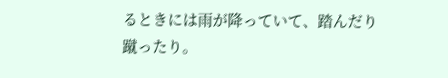るときには雨が降っていて、踏んだり蹴ったり。